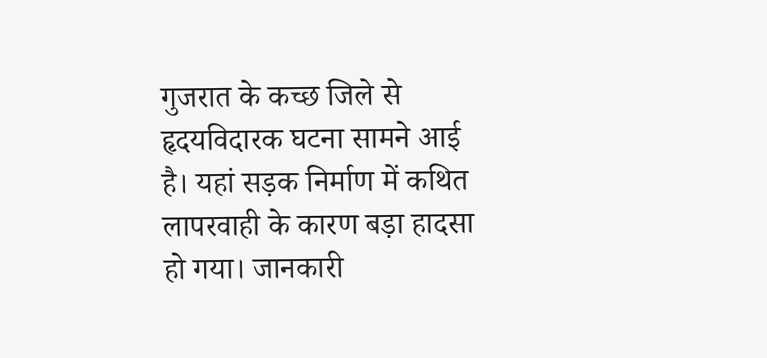गुजरात के कच्छ जिले से हृदयविदारक घटना सामने आई है। यहां सड़क निर्माण में कथित लापरवाही के कारण बड़ा हादसा हो गया। जानकारी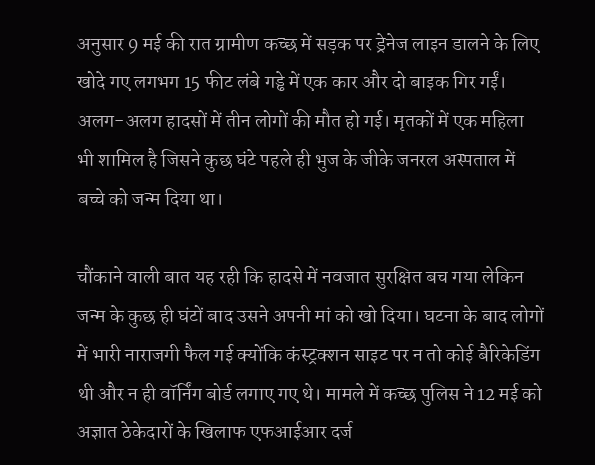अनुसार 9 मई की रात ग्रामीण कच्छ में सड़क पर ड्रेनेज लाइन डालने के लिए खोदे गए लगभग 15 फीट लंबे गड्ढे में एक कार और दो बाइक गिर गईं। अलग-अलग हादसों में तीन लोगों की मौत हो गई। मृतकों में एक महिला भी शामिल है जिसने कुछ घंटे पहले ही भुज के जीके जनरल अस्पताल में बच्चे को जन्म दिया था।

चौंकाने वाली बात यह रही कि हादसे में नवजात सुरक्षित बच गया लेकिन जन्म के कुछ ही घंटों बाद उसने अपनी मां को खो दिया। घटना के बाद लोगों में भारी नाराजगी फैल गई क्योंकि कंस्ट्रक्शन साइट पर न तो कोई बैरिकेडिंग थी और न ही वॉर्निंग बोर्ड लगाए गए थे। मामले में कच्छ पुलिस ने 12 मई को अज्ञात ठेकेदारों के खिलाफ एफआईआर दर्ज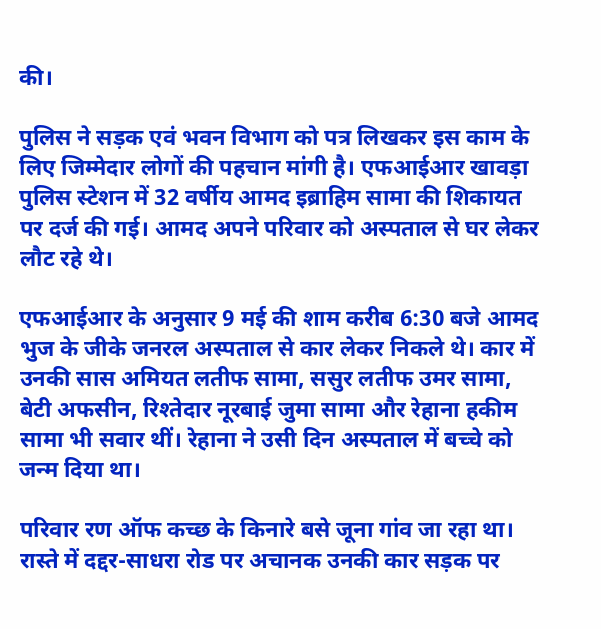की।

पुलिस ने सड़क एवं भवन विभाग को पत्र लिखकर इस काम के लिए जिम्मेदार लोगों की पहचान मांगी है। एफआईआर खावड़ा पुलिस स्टेशन में 32 वर्षीय आमद इब्राहिम सामा की शिकायत पर दर्ज की गई। आमद अपने परिवार को अस्पताल से घर लेकर लौट रहे थे।

एफआईआर के अनुसार 9 मई की शाम करीब 6:30 बजे आमद भुज के जीके जनरल अस्पताल से कार लेकर निकले थे। कार में उनकी सास अमियत लतीफ सामा, ससुर लतीफ उमर सामा, बेटी अफसीन, रिश्तेदार नूरबाई जुमा सामा और रेहाना हकीम सामा भी सवार थीं। रेहाना ने उसी दिन अस्पताल में बच्चे को जन्म दिया था।

परिवार रण ऑफ कच्छ के किनारे बसे जूना गांव जा रहा था। रास्ते में दद्दर-साधरा रोड पर अचानक उनकी कार सड़क पर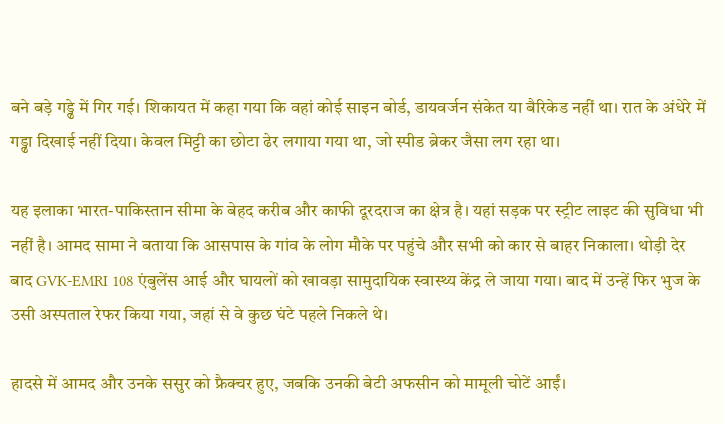बने बड़े गड्ढे में गिर गई। शिकायत में कहा गया कि वहां कोई साइन बोर्ड, डायवर्जन संकेत या बैरिकेड नहीं था। रात के अंधेरे में गड्ढा दिखाई नहीं दिया। केवल मिट्टी का छोटा ढेर लगाया गया था, जो स्पीड ब्रेकर जैसा लग रहा था।

यह इलाका भारत-पाकिस्तान सीमा के बेहद करीब और काफी दूरदराज का क्षेत्र है। यहां सड़क पर स्ट्रीट लाइट की सुविधा भी नहीं है। आमद सामा ने बताया कि आसपास के गांव के लोग मौके पर पहुंचे और सभी को कार से बाहर निकाला। थोड़ी देर बाद GVK-EMRI 108 एंबुलेंस आई और घायलों को खावड़ा सामुदायिक स्वास्थ्य केंद्र ले जाया गया। बाद में उन्हें फिर भुज के उसी अस्पताल रेफर किया गया, जहां से वे कुछ घंटे पहले निकले थे।

हादसे में आमद और उनके ससुर को फ्रैक्चर हुए, जबकि उनकी बेटी अफसीन को मामूली चोटें आईं।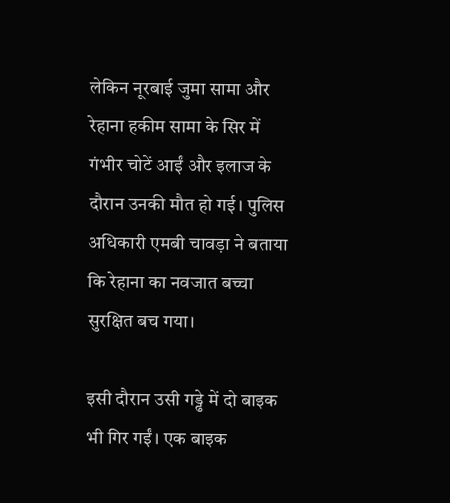लेकिन नूरबाई जुमा सामा और रेहाना हकीम सामा के सिर में गंभीर चोटें आईं और इलाज के दौरान उनकी मौत हो गई। पुलिस अधिकारी एमबी चावड़ा ने बताया कि रेहाना का नवजात बच्चा सुरक्षित बच गया।

इसी दौरान उसी गड्ढे में दो बाइक भी गिर गईं। एक बाइक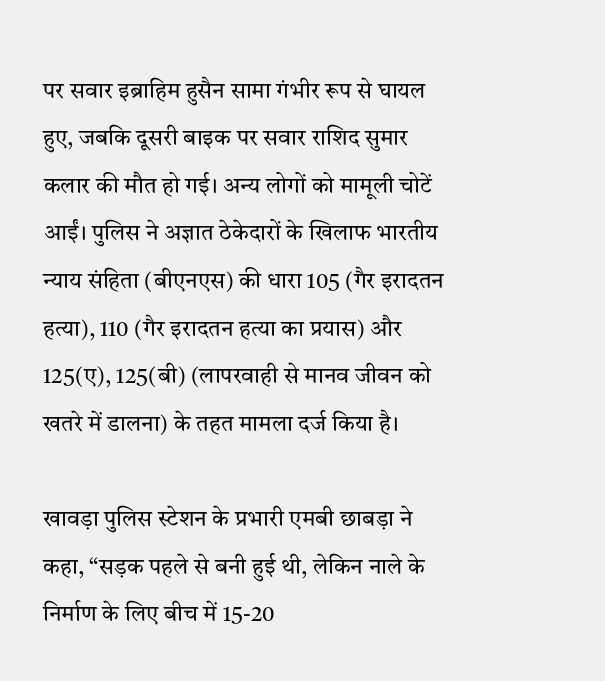पर सवार इब्राहिम हुसैन सामा गंभीर रूप से घायल हुए, जबकि दूसरी बाइक पर सवार राशिद सुमार कलार की मौत हो गई। अन्य लोगों को मामूली चोटें आईं। पुलिस ने अज्ञात ठेकेदारों के खिलाफ भारतीय न्याय संहिता (बीएनएस) की धारा 105 (गैर इरादतन हत्या), 110 (गैर इरादतन हत्या का प्रयास) और 125(ए), 125(बी) (लापरवाही से मानव जीवन को खतरे में डालना) के तहत मामला दर्ज किया है।

खावड़ा पुलिस स्टेशन के प्रभारी एमबी छाबड़ा ने कहा, “सड़क पहले से बनी हुई थी, लेकिन नाले के निर्माण के लिए बीच में 15-20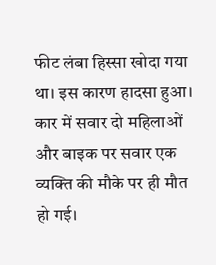फीट लंबा हिस्सा खोदा गया था। इस कारण हादसा हुआ। कार में सवार दो महिलाओं और बाइक पर सवार एक व्यक्ति की मौके पर ही मौत हो गई।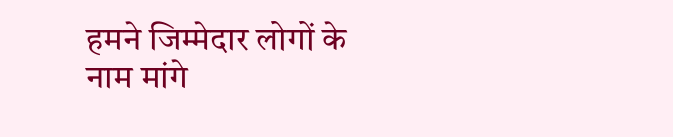हमने जिम्मेदार लोगों के नाम मांगे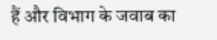हैं और विभाग के जवाब का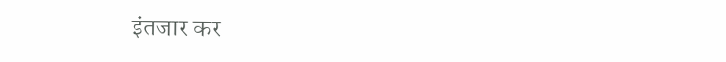इंतजार कर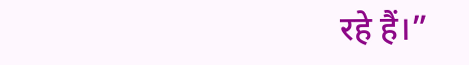रहे हैं।”